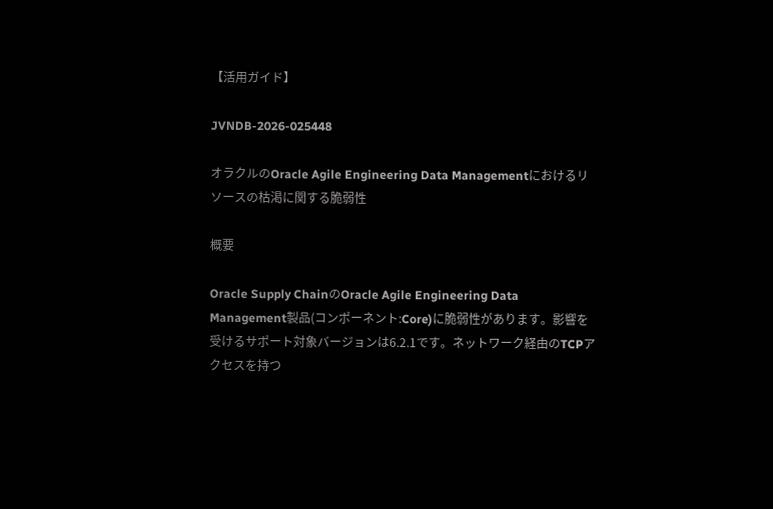【活用ガイド】

JVNDB-2026-025448

オラクルのOracle Agile Engineering Data Managementにおけるリソースの枯渇に関する脆弱性

概要

Oracle Supply ChainのOracle Agile Engineering Data Management製品(コンポーネント:Core)に脆弱性があります。影響を受けるサポート対象バージョンは6.2.1です。ネットワーク経由のTCPアクセスを持つ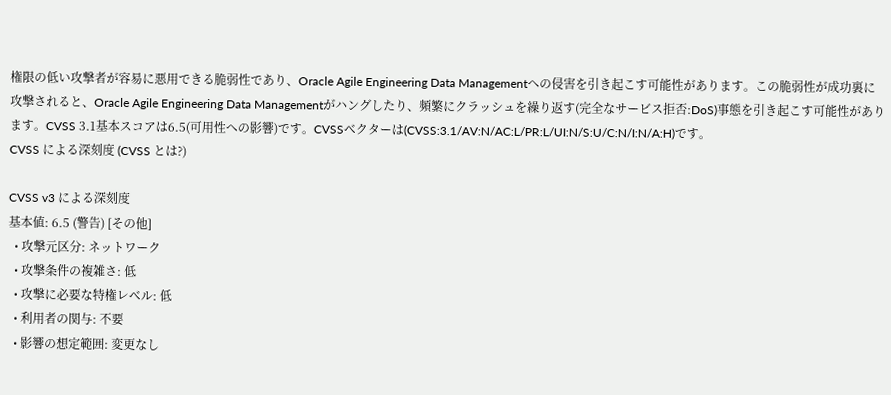権限の低い攻撃者が容易に悪用できる脆弱性であり、Oracle Agile Engineering Data Managementへの侵害を引き起こす可能性があります。この脆弱性が成功裏に攻撃されると、Oracle Agile Engineering Data Managementがハングしたり、頻繁にクラッシュを繰り返す(完全なサービス拒否:DoS)事態を引き起こす可能性があります。CVSS 3.1基本スコアは6.5(可用性への影響)です。CVSSベクターは(CVSS:3.1/AV:N/AC:L/PR:L/UI:N/S:U/C:N/I:N/A:H)です。
CVSS による深刻度 (CVSS とは?)

CVSS v3 による深刻度
基本値: 6.5 (警告) [その他]
  • 攻撃元区分: ネットワーク
  • 攻撃条件の複雑さ: 低
  • 攻撃に必要な特権レベル: 低
  • 利用者の関与: 不要
  • 影響の想定範囲: 変更なし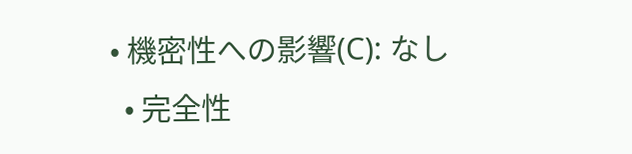• 機密性への影響(C): なし
  • 完全性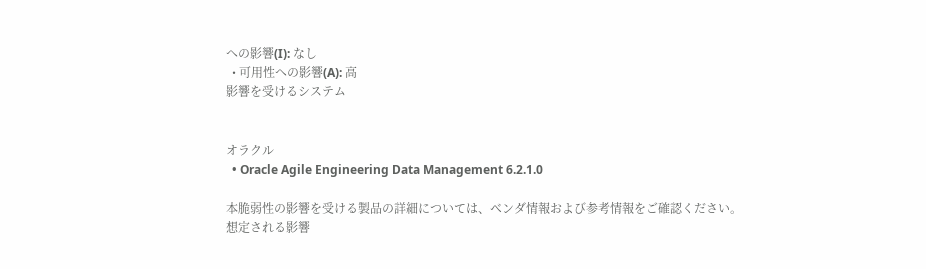への影響(I): なし
  • 可用性への影響(A): 高
影響を受けるシステム


オラクル
  • Oracle Agile Engineering Data Management 6.2.1.0

本脆弱性の影響を受ける製品の詳細については、ベンダ情報および参考情報をご確認ください。
想定される影響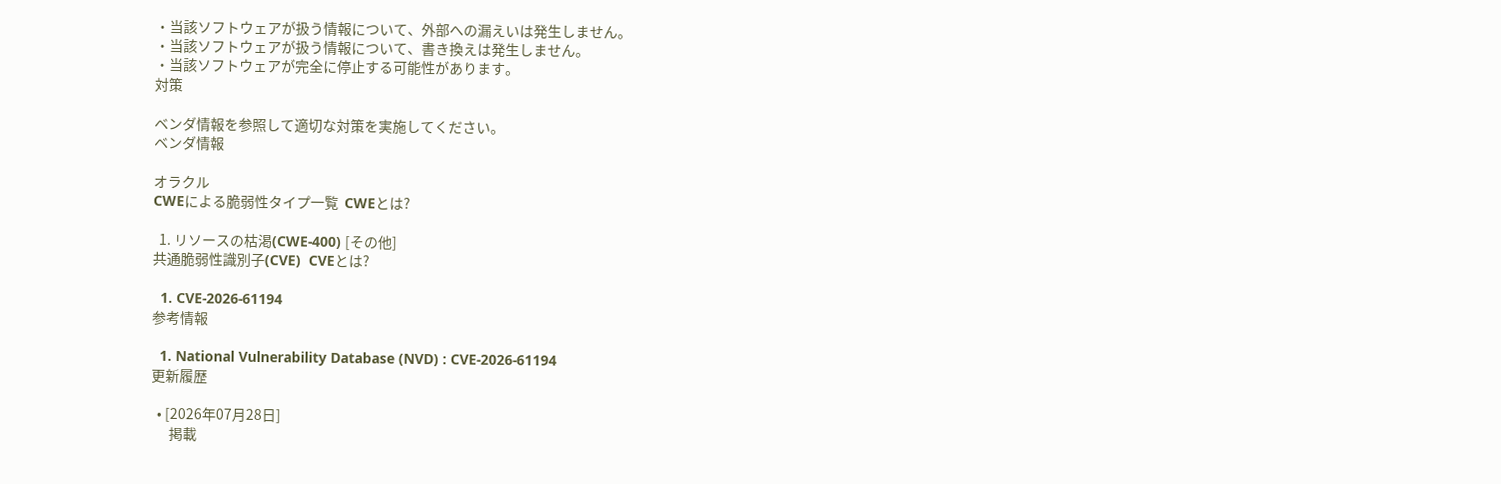・当該ソフトウェアが扱う情報について、外部への漏えいは発生しません。
・当該ソフトウェアが扱う情報について、書き換えは発生しません。
・当該ソフトウェアが完全に停止する可能性があります。
対策

ベンダ情報を参照して適切な対策を実施してください。
ベンダ情報

オラクル
CWEによる脆弱性タイプ一覧  CWEとは?

  1. リソースの枯渇(CWE-400) [その他]
共通脆弱性識別子(CVE)  CVEとは?

  1. CVE-2026-61194
参考情報

  1. National Vulnerability Database (NVD) : CVE-2026-61194
更新履歴

  • [2026年07月28日]
      掲載